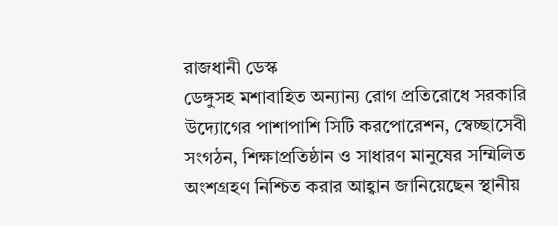রাজধানী ডেস্ক
ডেঙ্গুসহ মশাবাহিত অন্যান্য রোগ প্রতিরোধে সরকারি উদ্যোগের পাশাপাশি সিটি করপোরেশন, স্বেচ্ছাসেবী সংগঠন, শিক্ষাপ্রতিষ্ঠান ও সাধারণ মানুষের সম্মিলিত অংশগ্রহণ নিশ্চিত করার আহ্বান জানিয়েছেন স্থানীয়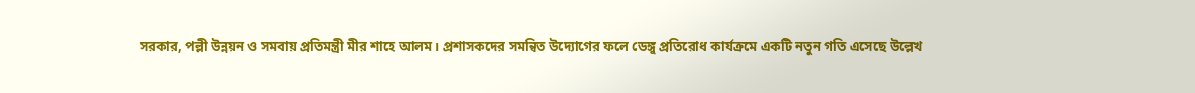সরকার, পল্লী উন্নয়ন ও সমবায় প্রতিমন্ত্রী মীর শাহে আলম। প্রশাসকদের সমন্বিত উদ্যোগের ফলে ডেঙ্গু প্রতিরোধ কার্যক্রমে একটি নতুন গতি এসেছে উল্লেখ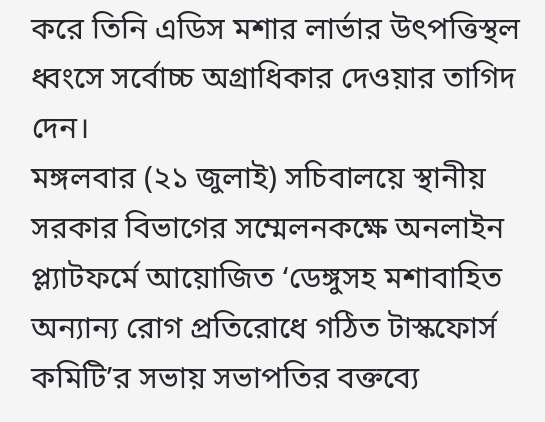করে তিনি এডিস মশার লার্ভার উৎপত্তিস্থল ধ্বংসে সর্বোচ্চ অগ্রাধিকার দেওয়ার তাগিদ দেন।
মঙ্গলবার (২১ জুলাই) সচিবালয়ে স্থানীয় সরকার বিভাগের সম্মেলনকক্ষে অনলাইন প্ল্যাটফর্মে আয়োজিত ‘ডেঙ্গুসহ মশাবাহিত অন্যান্য রোগ প্রতিরোধে গঠিত টাস্কফোর্স কমিটি’র সভায় সভাপতির বক্তব্যে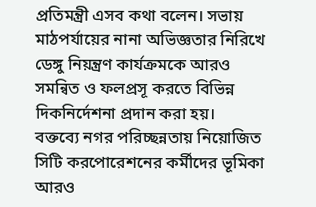প্রতিমন্ত্রী এসব কথা বলেন। সভায় মাঠপর্যায়ের নানা অভিজ্ঞতার নিরিখে ডেঙ্গু নিয়ন্ত্রণ কার্যক্রমকে আরও সমন্বিত ও ফলপ্রসূ করতে বিভিন্ন দিকনির্দেশনা প্রদান করা হয়।
বক্তব্যে নগর পরিচ্ছন্নতায় নিয়োজিত সিটি করপোরেশনের কর্মীদের ভূমিকা আরও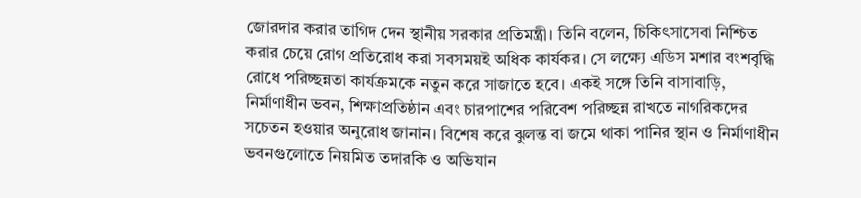জোরদার করার তাগিদ দেন স্থানীয় সরকার প্রতিমন্ত্রী। তিনি বলেন, চিকিৎসাসেবা নিশ্চিত করার চেয়ে রোগ প্রতিরোধ করা সবসময়ই অধিক কার্যকর। সে লক্ষ্যে এডিস মশার বংশবৃদ্ধি রোধে পরিচ্ছন্নতা কার্যক্রমকে নতুন করে সাজাতে হবে। একই সঙ্গে তিনি বাসাবাড়ি, নির্মাণাধীন ভবন, শিক্ষাপ্রতিষ্ঠান এবং চারপাশের পরিবেশ পরিচ্ছন্ন রাখতে নাগরিকদের সচেতন হওয়ার অনুরোধ জানান। বিশেষ করে ঝুলন্ত বা জমে থাকা পানির স্থান ও নির্মাণাধীন ভবনগুলোতে নিয়মিত তদারকি ও অভিযান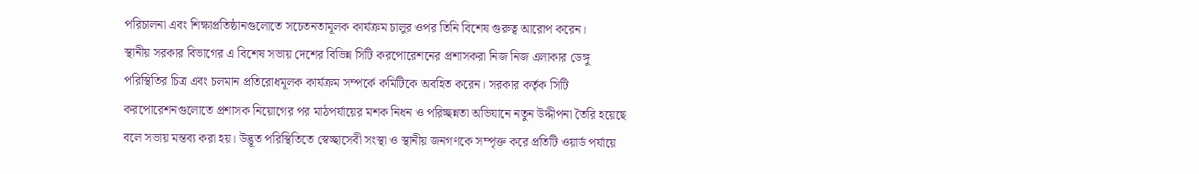পরিচালনা এবং শিক্ষাপ্রতিষ্ঠানগুলোতে সচেতনতামূলক কার্যক্রম চালুর ওপর তিনি বিশেষ গুরুত্ব আরোপ করেন।
স্থানীয় সরকার বিভাগের এ বিশেষ সভায় দেশের বিভিন্ন সিটি করপোরেশনের প্রশাসকরা নিজ নিজ এলাকার ডেঙ্গু পরিস্থিতির চিত্র এবং চলমান প্রতিরোধমূলক কার্যক্রম সম্পর্কে কমিটিকে অবহিত করেন। সরকার কর্তৃক সিটি করপোরেশনগুলোতে প্রশাসক নিয়োগের পর মাঠপর্যায়ের মশক নিধন ও পরিচ্ছন্নতা অভিযানে নতুন উদ্দীপনা তৈরি হয়েছে বলে সভায় মন্তব্য করা হয়। উদ্ভূত পরিস্থিতিতে স্বেচ্ছাসেবী সংস্থা ও স্থানীয় জনগণকে সম্পৃক্ত করে প্রতিটি ওয়ার্ড পর্যায়ে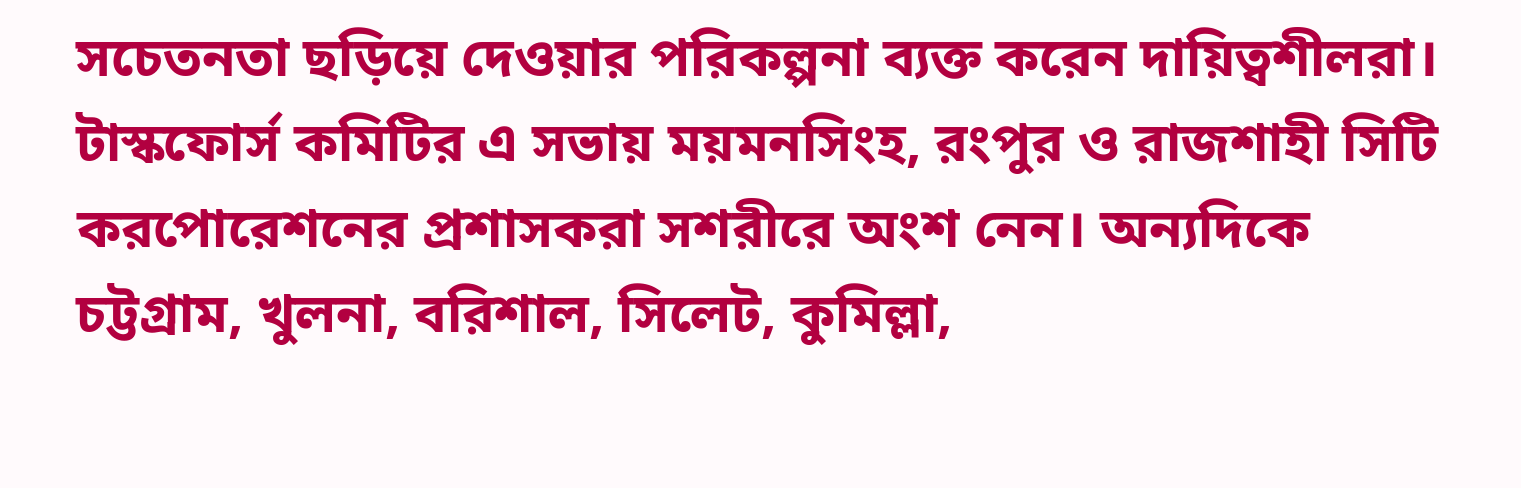সচেতনতা ছড়িয়ে দেওয়ার পরিকল্পনা ব্যক্ত করেন দায়িত্বশীলরা।
টাস্কফোর্স কমিটির এ সভায় ময়মনসিংহ, রংপুর ও রাজশাহী সিটি করপোরেশনের প্রশাসকরা সশরীরে অংশ নেন। অন্যদিকে চট্টগ্রাম, খুলনা, বরিশাল, সিলেট, কুমিল্লা,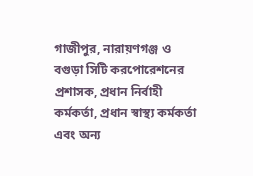গাজীপুর, নারায়ণগঞ্জ ও বগুড়া সিটি করপোরেশনের প্রশাসক, প্রধান নির্বাহী কর্মকর্তা, প্রধান স্বাস্থ্য কর্মকর্তা এবং অন্য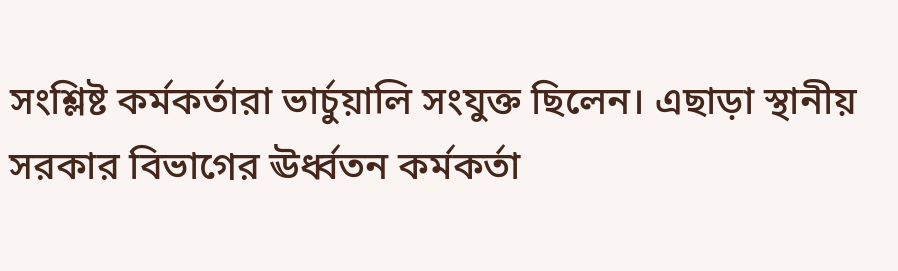সংশ্লিষ্ট কর্মকর্তারা ভার্চুয়ালি সংযুক্ত ছিলেন। এছাড়া স্থানীয় সরকার বিভাগের ঊর্ধ্বতন কর্মকর্তা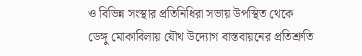ও বিভিন্ন সংস্থার প্রতিনিধিরা সভায় উপস্থিত থেকে ডেঙ্গু মোকাবিলায় যৌথ উদ্যোগ বাস্তবায়নের প্রতিশ্রুতি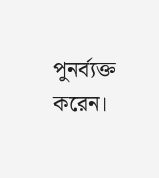পুনর্ব্যক্ত করেন।